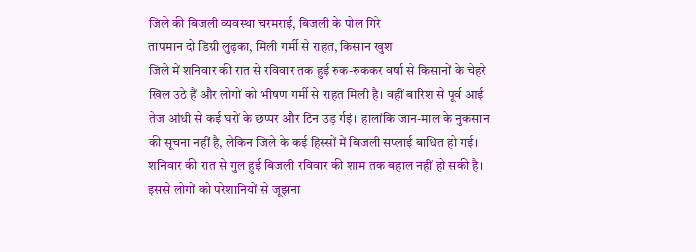जिले की बिजली व्यवस्था चरमराई, बिजली के पोल गिरे
तापमान दो डिग्री लुढ़का, मिली गर्मी से राहत, किसान खुश
जिले में शनिवार की रात से रविवार तक हुई रुक-रुककर वर्षा से किसानों के चेहरे खिल उठे हैं और लोगों को भीषण गर्मी से राहत मिली है। वहीं बारिश से पूर्व आई तेज आंधी से कई घरों के छप्पर और टिन उड़ र्गइं। हालांकि जान-माल के नुकसान की सूचना नहीं है, लेकिन जिले के कई हिस्सों में बिजली सप्लाई बाधित हो गई। शनिवार की रात से गुल हुई बिजली रविवार की शाम तक बहाल नहीं हो सकी है। इससे लोगों को परेशानियों से जूझना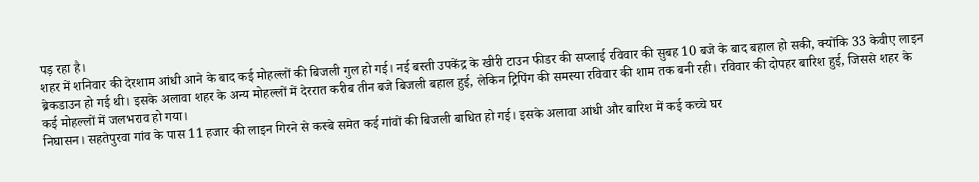पड़ रहा है।
शहर में शनिवार की देरशाम आंधी आने के बाद कई मोहल्लों की बिजली गुल हो गई। नई बस्ती उपकेंद्र के खीरी टाउन फीडर की सप्लाई रविवार की सुबह 10 बजे के बाद बहाल हो सकी, क्योंकि 33 केवीए लाइन ब्रेकडाउन हो गई थी। इसके अलावा शहर के अन्य मोहल्लों में देररात करीब तीन बजे बिजली बहाल हुई, लेकिन ट्रिपिंग की समस्या रविवार की शाम तक बनी रही। रविवार की दोपहर बारिश हुई, जिससे शहर के कई मोहल्लों में जलभराव हो गया।
निघासन। सहतेपुरवा गांव के पास 11 हजार की लाइन गिरने से कस्बे समेत कई गांवों की बिजली बाधित हो गई। इसके अलावा आंधी और बारिश में कई कच्चे घर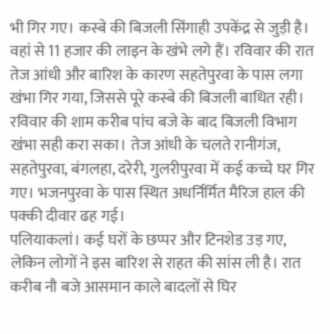भी गिर गए। कस्बे की बिजली सिंगाही उपकेंद्र से जुड़ी है। वहां से 11 हजार की लाइन के खंभे लगे हैं। रविवार की रात तेज आंधी और बारिश के कारण सहतेपुरवा के पास लगा खंभा गिर गया, जिससे पूरे कस्बे की बिजली बाधित रही। रविवार की शाम करीब पांच बजे के बाद बिजली विभाग खंभा सही करा सका। तेज आंधी के चलते रानीगंज, सहतेपुरवा, बंगलहा, दरेरी, गुलरीपुरवा में कई कच्चे घर गिर गए। भजनपुरवा के पास स्थित अधर्निर्मित मैरिज हाल की पक्की दीवार ढह गई।
पलियाकलां। कई घरों के छप्पर और टिनशेड उड़ गए, लेकिन लोगों ने इस बारिश से राहत की सांस ली है। रात करीब नौ बजे आसमान काले बादलों से घिर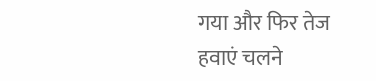गया और फिर तेज हवाएं चलने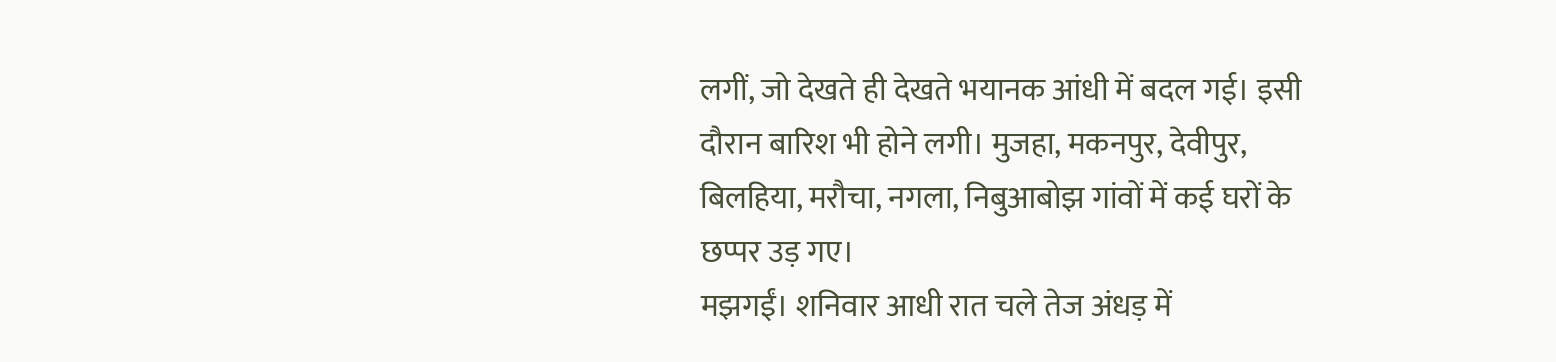लगीं, जो देखते ही देखते भयानक आंधी में बदल गई। इसी दौरान बारिश भी होने लगी। मुजहा, मकनपुर, देवीपुर, बिलहिया, मरौचा, नगला, निबुआबोझ गांवों में कई घरों के छप्पर उड़ गए।
मझगईं। शनिवार आधी रात चले तेज अंधड़ में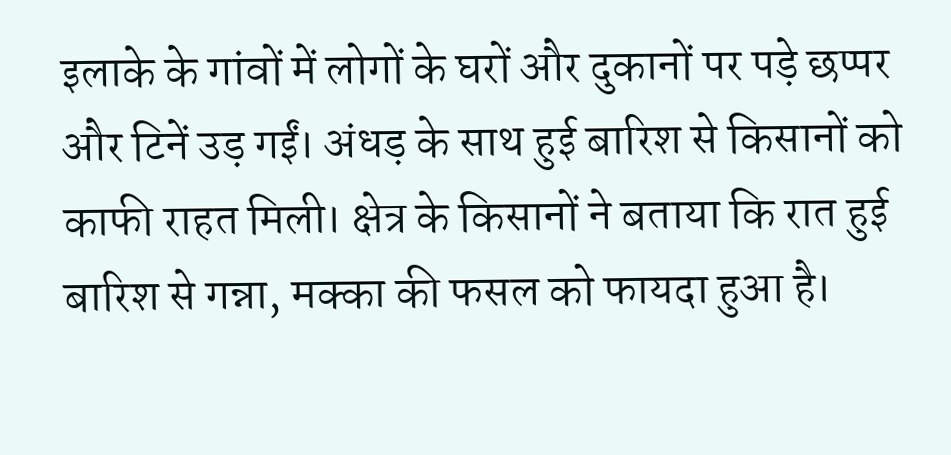इलाके के गांवों में लोगों के घरों और दुकानों पर पड़े छप्पर और टिनें उड़ गईं। अंधड़ के साथ हुई बारिश से किसानों को काफी राहत मिली। क्षेत्र के किसानों ने बताया कि रात हुई बारिश से गन्ना, मक्का की फसल को फायदा हुआ है।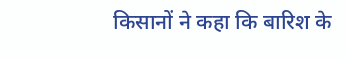किसानों ने कहा कि बारिश के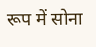रूप में सोना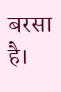बरसा है।